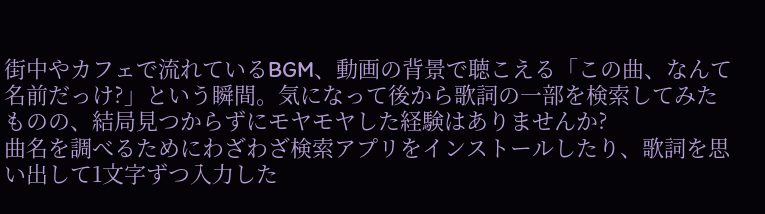街中やカフェで流れているBGM、動画の背景で聴こえる「この曲、なんて名前だっけ?」という瞬間。気になって後から歌詞の一部を検索してみたものの、結局見つからずにモヤモヤした経験はありませんか?
曲名を調べるためにわざわざ検索アプリをインストールしたり、歌詞を思い出して1文字ずつ入力した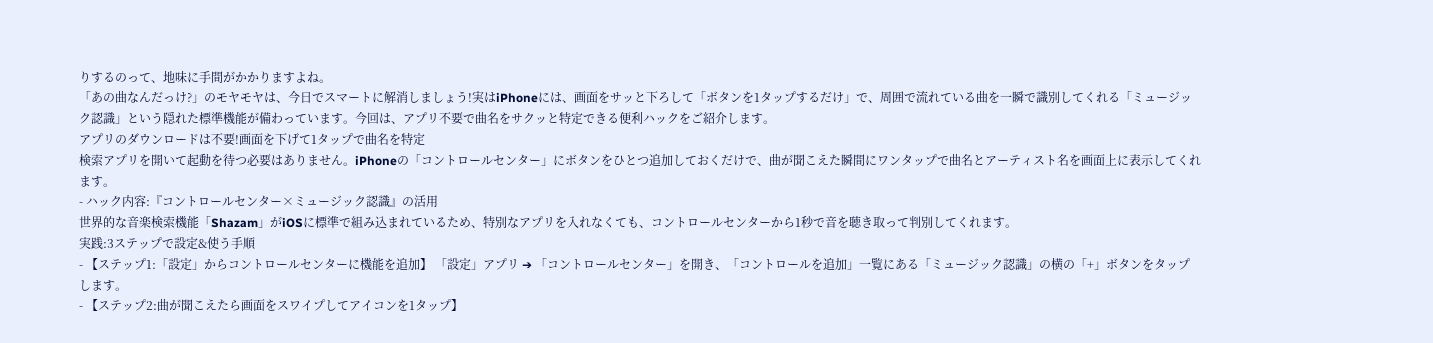りするのって、地味に手間がかかりますよね。
「あの曲なんだっけ?」のモヤモヤは、今日でスマートに解消しましょう!実はiPhoneには、画面をサッと下ろして「ボタンを1タップするだけ」で、周囲で流れている曲を一瞬で識別してくれる「ミュージック認識」という隠れた標準機能が備わっています。今回は、アプリ不要で曲名をサクッと特定できる便利ハックをご紹介します。
アプリのダウンロードは不要!画面を下げて1タップで曲名を特定
検索アプリを開いて起動を待つ必要はありません。iPhoneの「コントロールセンター」にボタンをひとつ追加しておくだけで、曲が聞こえた瞬間にワンタップで曲名とアーティスト名を画面上に表示してくれます。
- ハック内容:『コントロールセンター×ミュージック認識』の活用
世界的な音楽検索機能「Shazam」がiOSに標準で組み込まれているため、特別なアプリを入れなくても、コントロールセンターから1秒で音を聴き取って判別してくれます。
実践:3ステップで設定&使う手順
- 【ステップ1:「設定」からコントロールセンターに機能を追加】 「設定」アプリ ➔ 「コントロールセンター」を開き、「コントロールを追加」一覧にある「ミュージック認識」の横の「+」ボタンをタップします。
- 【ステップ2:曲が聞こえたら画面をスワイプしてアイコンを1タップ】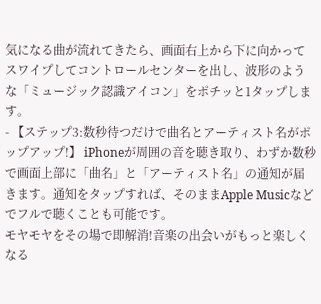気になる曲が流れてきたら、画面右上から下に向かってスワイプしてコントロールセンターを出し、波形のような「ミュージック認識アイコン」をポチッと1タップします。
- 【ステップ3:数秒待つだけで曲名とアーティスト名がポップアップ!】 iPhoneが周囲の音を聴き取り、わずか数秒で画面上部に「曲名」と「アーティスト名」の通知が届きます。通知をタップすれば、そのままApple Musicなどでフルで聴くことも可能です。
モヤモヤをその場で即解消!音楽の出会いがもっと楽しくなる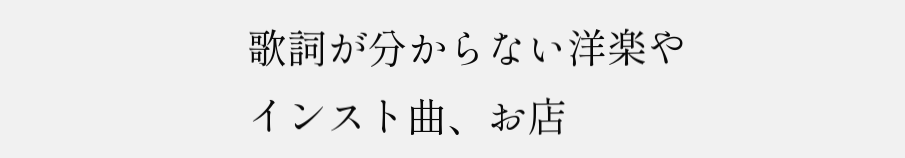歌詞が分からない洋楽やインスト曲、お店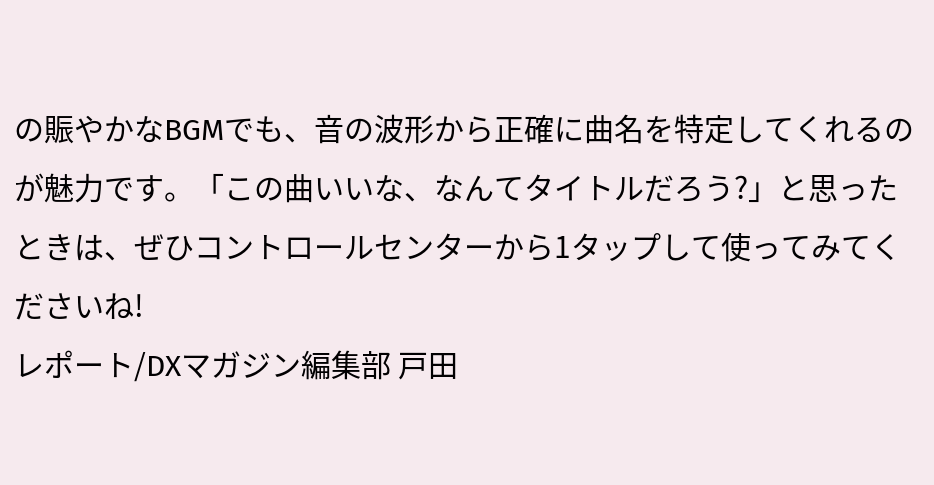の賑やかなBGMでも、音の波形から正確に曲名を特定してくれるのが魅力です。「この曲いいな、なんてタイトルだろう?」と思ったときは、ぜひコントロールセンターから1タップして使ってみてくださいね!
レポート/DXマガジン編集部 戸田